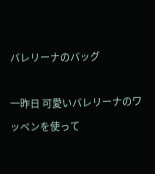バレリーナのバッグ

一昨日 可愛いバレリーナのワッペンを使って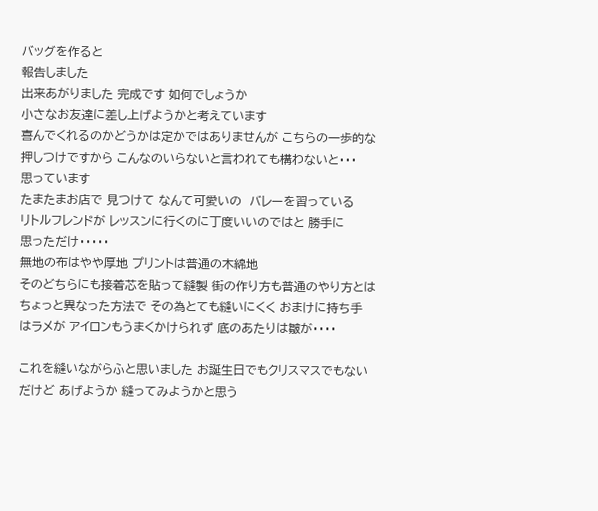バッグを作ると
報告しました
出来あがりました 完成です 如何でしょうか
小さなお友達に差し上げようかと考えています
喜んでくれるのかどうかは定かではありませんが こちらの一歩的な
押しつけですから こんなのいらないと言われても構わないと・・・
思っています
たまたまお店で 見つけて なんて可愛いの  バレーを習っている
リトルフレンドが レッスンに行くのに丁度いいのではと 勝手に
思っただけ・・・・・
無地の布はやや厚地 プリントは普通の木綿地
そのどちらにも接着芯を貼って縫製 街の作り方も普通のやり方とは
ちょっと異なった方法で その為とても縫いにくく おまけに持ち手
はラメが アイロンもうまくかけられず 底のあたりは皺が・・・・

これを縫いながらふと思いました お誕生日でもクリスマスでもない
だけど あげようか 縫ってみようかと思う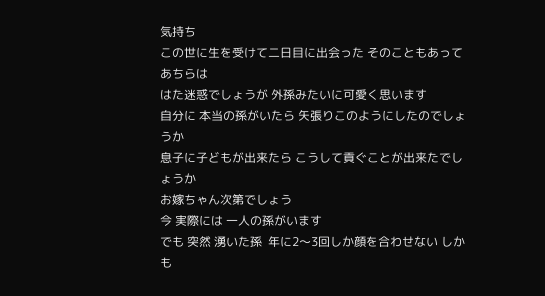気持ち
この世に生を受けて二日目に出会った そのこともあって あちらは
はた迷惑でしょうが 外孫みたいに可愛く思います
自分に 本当の孫がいたら 矢張りこのようにしたのでしょうか
息子に子どもが出来たら こうして貢ぐことが出来たでしょうか
お嫁ちゃん次第でしょう
今 実際には 一人の孫がいます
でも 突然 湧いた孫  年に2〜3回しか顔を合わせない しかも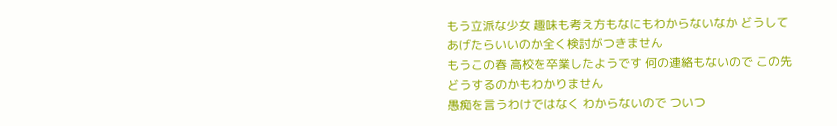もう立派な少女 趣味も考え方もなにもわからないなか どうして
あげたらいいのか全く検討がつきません
もうこの春 高校を卒業したようです 何の連絡もないので この先
どうするのかもわかりません
愚痴を言うわけではなく わからないので ついつ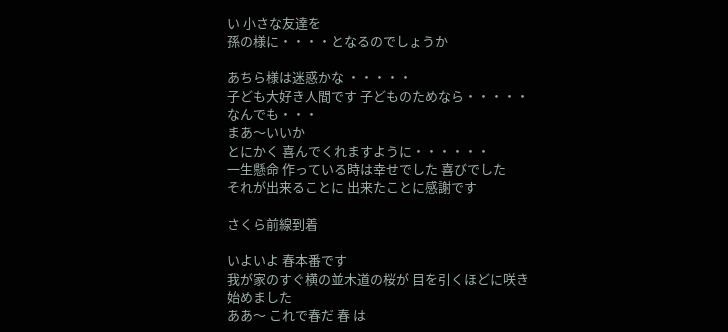い 小さな友達を
孫の様に・・・・となるのでしょうか

あちら様は迷惑かな ・・・・・
子ども大好き人間です 子どものためなら・・・・・なんでも・・・
まあ〜いいか
とにかく 喜んでくれますように・・・・・・
一生懸命 作っている時は幸せでした 喜びでした
それが出来ることに 出来たことに感謝です

さくら前線到着

いよいよ 春本番です
我が家のすぐ横の並木道の桜が 目を引くほどに咲き始めました
ああ〜 これで春だ 春 は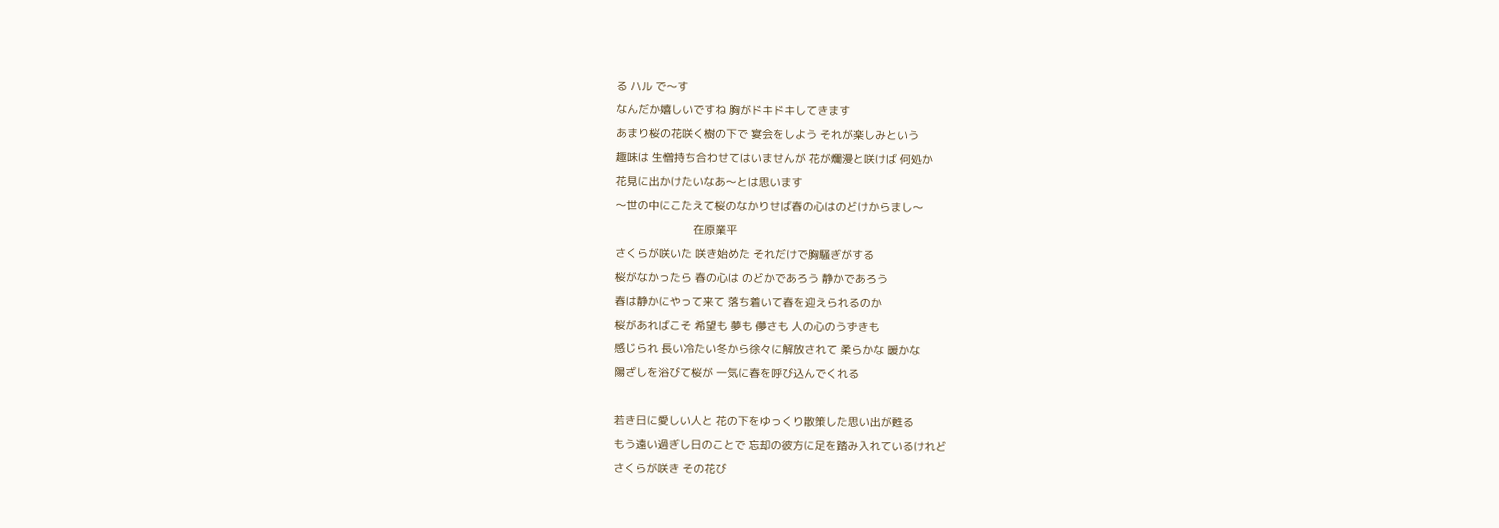る ハル で〜す
なんだか嬉しいですね 胸がドキドキしてきます
あまり桜の花咲く樹の下で 宴会をしよう それが楽しみという
趣味は 生憎持ち合わせてはいませんが 花が爛漫と咲けば 何処か
花見に出かけたいなあ〜とは思います
〜世の中にこたえて桜のなかりせば春の心はのどけからまし〜
                          在原業平
さくらが咲いた 咲き始めた それだけで胸騒ぎがする
桜がなかったら 春の心は のどかであろう 静かであろう
春は静かにやって来て 落ち着いて春を迎えられるのか
桜があればこそ 希望も 夢も 儚さも 人の心のうずきも
感じられ 長い冷たい冬から徐々に解放されて 柔らかな 暖かな
陽ざしを浴びて桜が 一気に春を呼び込んでくれる

若き日に愛しい人と 花の下をゆっくり散策した思い出が甦る
もう遠い過ぎし日のことで 忘却の彼方に足を踏み入れているけれど
さくらが咲き その花び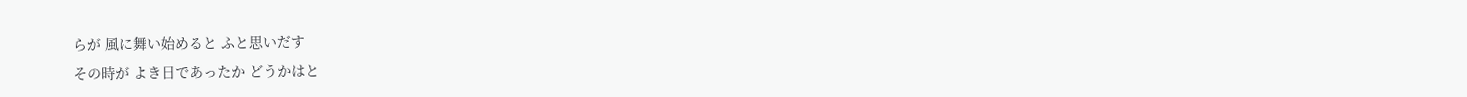らが 風に舞い始めると ふと思いだす
その時が よき日であったか どうかはと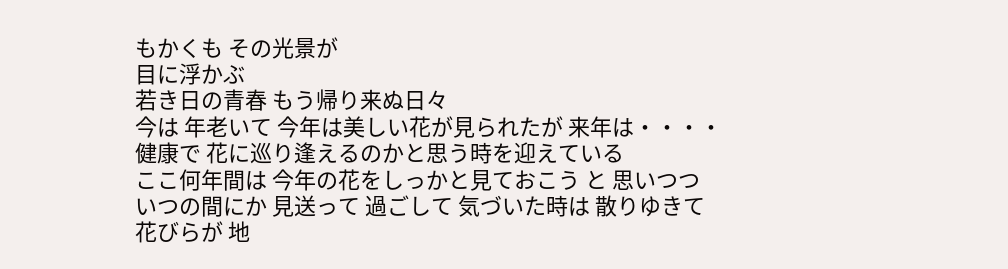もかくも その光景が
目に浮かぶ
若き日の青春 もう帰り来ぬ日々
今は 年老いて 今年は美しい花が見られたが 来年は・・・・
健康で 花に巡り逢えるのかと思う時を迎えている
ここ何年間は 今年の花をしっかと見ておこう と 思いつつ
いつの間にか 見送って 過ごして 気づいた時は 散りゆきて
花びらが 地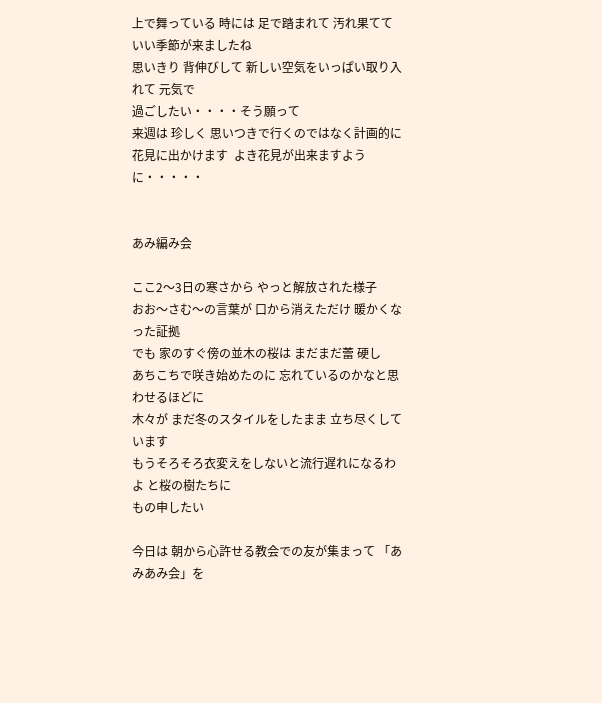上で舞っている 時には 足で踏まれて 汚れ果てて
いい季節が来ましたね
思いきり 背伸びして 新しい空気をいっぱい取り入れて 元気で
過ごしたい・・・・そう願って
来週は 珍しく 思いつきで行くのではなく計画的に
花見に出かけます  よき花見が出来ますように・・・・・


あみ編み会

ここ2〜3日の寒さから やっと解放された様子
おお〜さむ〜の言葉が 口から消えただけ 暖かくなった証拠
でも 家のすぐ傍の並木の桜は まだまだ蕾 硬し
あちこちで咲き始めたのに 忘れているのかなと思わせるほどに
木々が まだ冬のスタイルをしたまま 立ち尽くしています
もうそろそろ衣変えをしないと流行遅れになるわよ と桜の樹たちに
もの申したい

今日は 朝から心許せる教会での友が集まって 「あみあみ会」を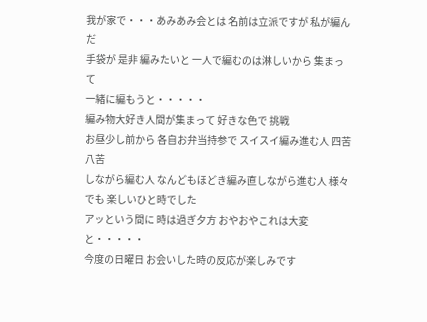我が家で・・・あみあみ会とは 名前は立派ですが 私が編んだ
手袋が 是非 編みたいと 一人で編むのは淋しいから 集まって
一緒に編もうと・・・・・
編み物大好き人間が集まって 好きな色で 挑戦
お昼少し前から 各自お弁当持参で スイスイ編み進む人 四苦八苦
しながら編む人 なんどもほどき編み直しながら進む人 様々
でも 楽しいひと時でした
アッという間に 時は過ぎ夕方 おやおやこれは大変と・・・・・
今度の日曜日 お会いした時の反応が楽しみです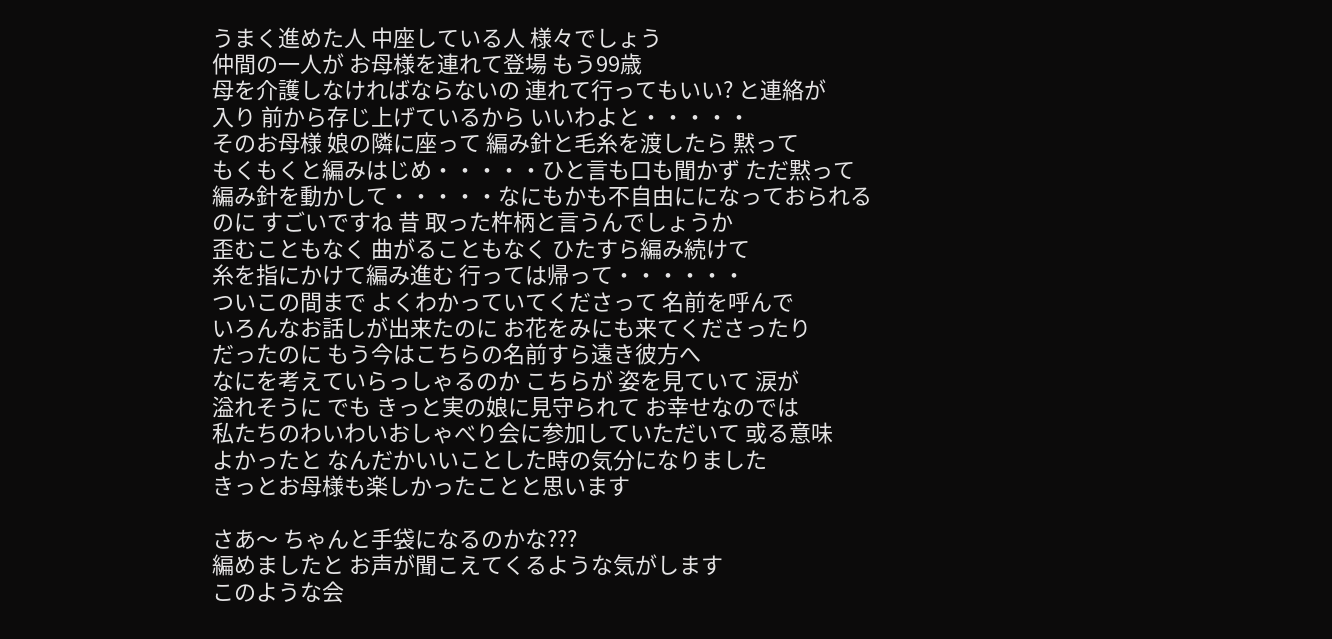うまく進めた人 中座している人 様々でしょう
仲間の一人が お母様を連れて登場 もう99歳
母を介護しなければならないの 連れて行ってもいい? と連絡が
入り 前から存じ上げているから いいわよと・・・・・
そのお母様 娘の隣に座って 編み針と毛糸を渡したら 黙って
もくもくと編みはじめ・・・・・ひと言も口も聞かず ただ黙って
編み針を動かして・・・・・なにもかも不自由にになっておられる
のに すごいですね 昔 取った杵柄と言うんでしょうか
歪むこともなく 曲がることもなく ひたすら編み続けて
糸を指にかけて編み進む 行っては帰って・・・・・・
ついこの間まで よくわかっていてくださって 名前を呼んで
いろんなお話しが出来たのに お花をみにも来てくださったり
だったのに もう今はこちらの名前すら遠き彼方へ
なにを考えていらっしゃるのか こちらが 姿を見ていて 涙が
溢れそうに でも きっと実の娘に見守られて お幸せなのでは
私たちのわいわいおしゃべり会に参加していただいて 或る意味
よかったと なんだかいいことした時の気分になりました
きっとお母様も楽しかったことと思います

さあ〜 ちゃんと手袋になるのかな???
編めましたと お声が聞こえてくるような気がします
このような会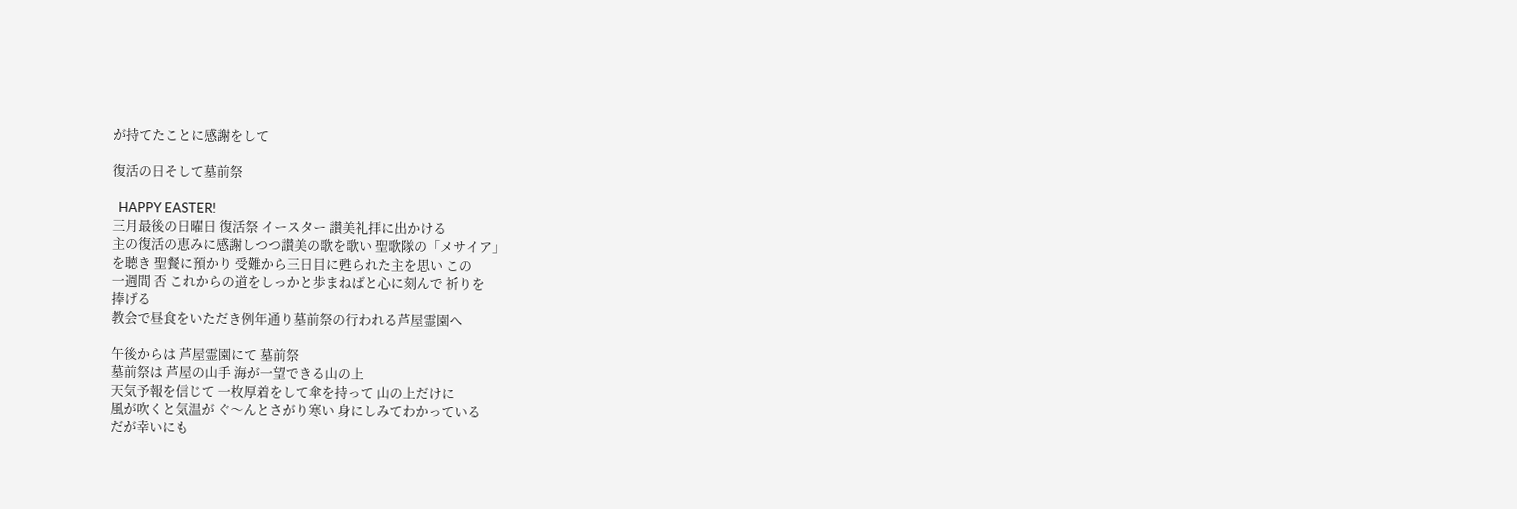が持てたことに感謝をして

復活の日そして墓前祭

  HAPPY EASTER!
三月最後の日曜日 復活祭 イースター 讃美礼拝に出かける
主の復活の恵みに感謝しつつ讃美の歌を歌い 聖歌隊の「メサイア」
を聴き 聖餐に預かり 受難から三日目に甦られた主を思い この
一週間 否 これからの道をしっかと歩まねばと心に刻んで 祈りを
捧げる
教会で昼食をいただき例年通り墓前祭の行われる芦屋霊園へ

午後からは 芦屋霊園にて 墓前祭
墓前祭は 芦屋の山手 海が一望できる山の上
天気予報を信じて 一枚厚着をして傘を持って 山の上だけに
風が吹くと気温が ぐ〜んとさがり寒い 身にしみてわかっている
だが幸いにも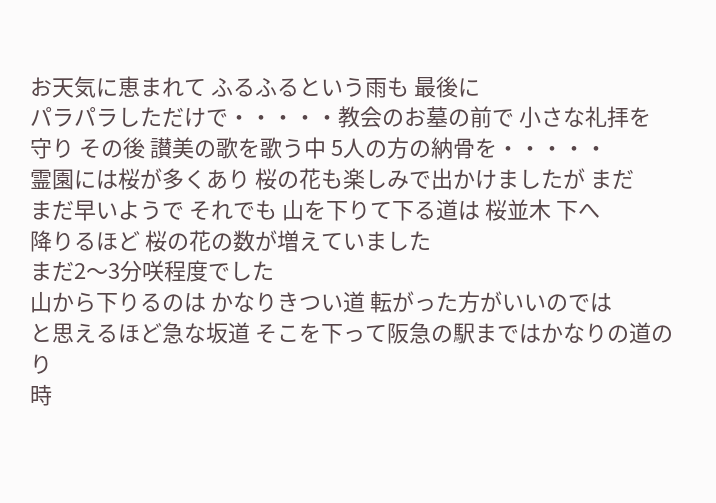お天気に恵まれて ふるふるという雨も 最後に
パラパラしただけで・・・・・教会のお墓の前で 小さな礼拝を
守り その後 讃美の歌を歌う中 5人の方の納骨を・・・・・
霊園には桜が多くあり 桜の花も楽しみで出かけましたが まだ
まだ早いようで それでも 山を下りて下る道は 桜並木 下へ
降りるほど 桜の花の数が増えていました
まだ2〜3分咲程度でした
山から下りるのは かなりきつい道 転がった方がいいのでは
と思えるほど急な坂道 そこを下って阪急の駅まではかなりの道のり
時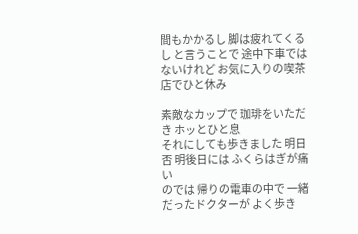間もかかるし 脚は疲れてくるし と言うことで 途中下車では
ないけれど お気に入りの喫茶店でひと休み

素敵なカップで 珈琲をいただき ホッとひと息
それにしても歩きました 明日 否 明後日には ふくらはぎが痛い
のでは 帰りの電車の中で 一緒だったドクターが よく歩き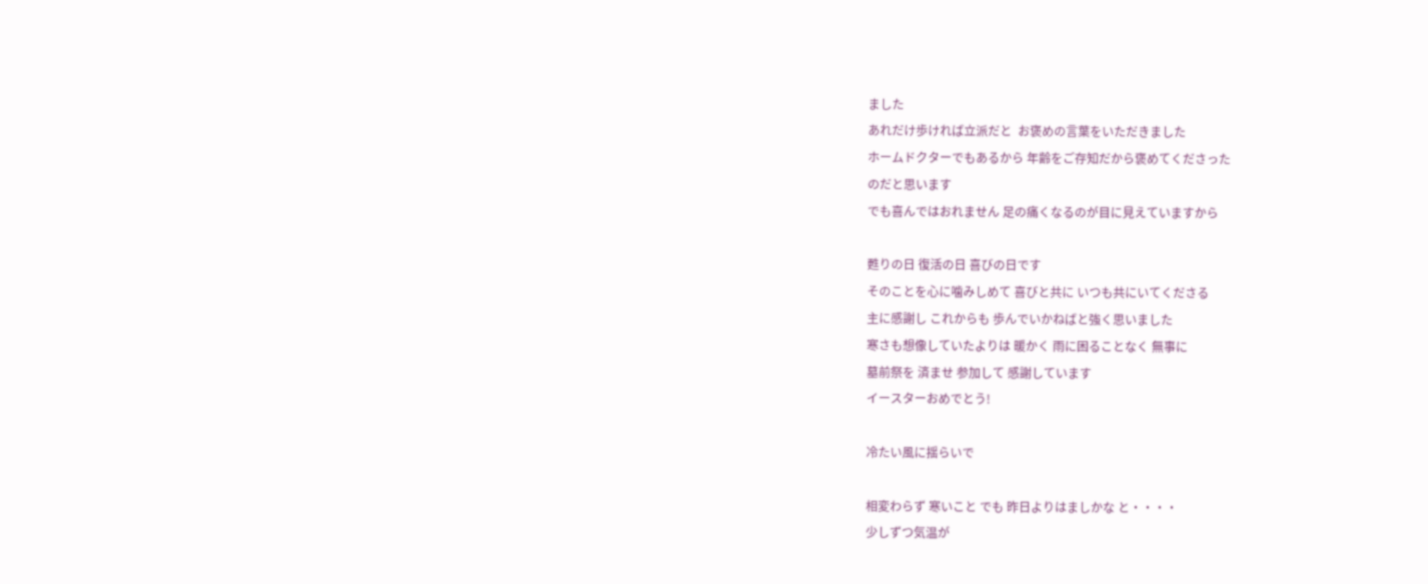ました
あれだけ歩ければ立派だと  お褒めの言葉をいただきました
ホームドクターでもあるから 年齢をご存知だから褒めてくださった
のだと思います
でも喜んではおれません 足の痛くなるのが目に見えていますから

甦りの日 復活の日 喜びの日です
そのことを心に噛みしめて 喜びと共に いつも共にいてくださる
主に感謝し これからも 歩んでいかねばと強く思いました
寒さも想像していたよりは 暖かく 雨に困ることなく 無事に
墓前祭を 済ませ 参加して 感謝しています
イースターおめでとう!

冷たい風に揺らいで

相変わらず 寒いこと でも 昨日よりはましかな と・・・・
少しずつ気温が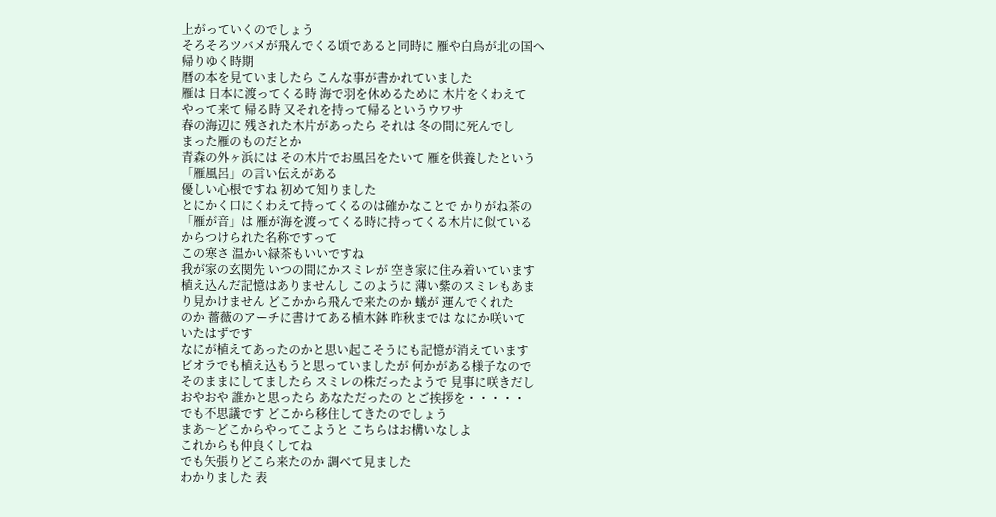上がっていくのでしょう
そろそろツバメが飛んでくる頃であると同時に 雁や白鳥が北の国へ
帰りゆく時期
暦の本を見ていましたら こんな事が書かれていました
雁は 日本に渡ってくる時 海で羽を休めるために 木片をくわえて
やって来て 帰る時 又それを持って帰るというウワサ
春の海辺に 残された木片があったら それは 冬の間に死んでし
まった雁のものだとか
青森の外ヶ浜には その木片でお風呂をたいて 雁を供養したという
「雁風呂」の言い伝えがある
優しい心根ですね 初めて知りました
とにかく口にくわえて持ってくるのは確かなことで かりがね茶の
「雁が音」は 雁が海を渡ってくる時に持ってくる木片に似ている
からつけられた名称ですって
この寒さ 温かい緑茶もいいですね
我が家の玄関先 いつの間にかスミレが 空き家に住み着いています
植え込んだ記憶はありませんし このように 薄い紫のスミレもあま
り見かけません どこかから飛んで来たのか 蟻が 運んでくれた
のか 薔薇のアーチに書けてある植木鉢 昨秋までは なにか咲いて
いたはずです
なにが植えてあったのかと思い起こそうにも記憶が消えています
ビオラでも植え込もうと思っていましたが 何かがある様子なので
そのままにしてましたら スミレの株だったようで 見事に咲きだし
おやおや 誰かと思ったら あなただったの とご挨拶を・・・・・
でも不思議です どこから移住してきたのでしょう
まあ〜どこからやってこようと こちらはお構いなしよ
これからも仲良くしてね
でも矢張りどこら来たのか 調べて見ました
わかりました 表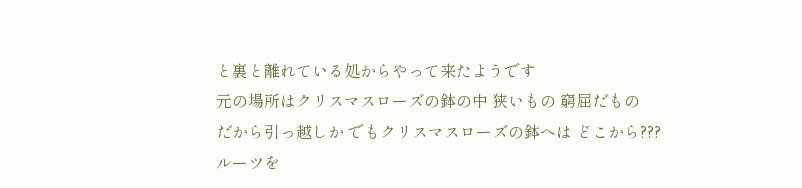と裏と離れている処からやって来たようです
元の場所はクリスマスローズの鉢の中 狭いもの 窮屈だもの
だから引っ越しか でもクリスマスローズの鉢へは どこから???
ルーツを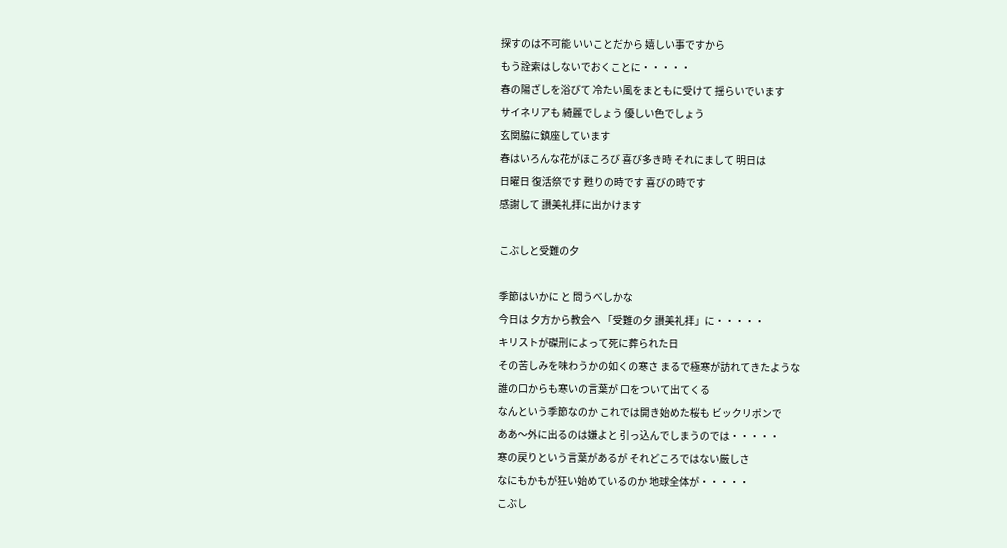探すのは不可能 いいことだから 嬉しい事ですから
もう詮索はしないでおくことに・・・・・
春の陽ざしを浴びて 冷たい風をまともに受けて 揺らいでいます
サイネリアも 綺麗でしょう 優しい色でしょう
玄関脇に鎮座しています
春はいろんな花がほころび 喜び多き時 それにまして 明日は
日曜日 復活祭です 甦りの時です 喜びの時です
感謝して 讃美礼拝に出かけます

こぶしと受難の夕

季節はいかに と 問うべしかな
今日は 夕方から教会へ 「受難の夕 讃美礼拝」に・・・・・
キリストが磔刑によって死に葬られた日
その苦しみを味わうかの如くの寒さ まるで極寒が訪れてきたような
誰の口からも寒いの言葉が 口をついて出てくる
なんという季節なのか これでは開き始めた桜も ビックリポンで
ああ〜外に出るのは嫌よと 引っ込んでしまうのでは・・・・・
寒の戻りという言葉があるが それどころではない厳しさ
なにもかもが狂い始めているのか 地球全体が・・・・・
こぶし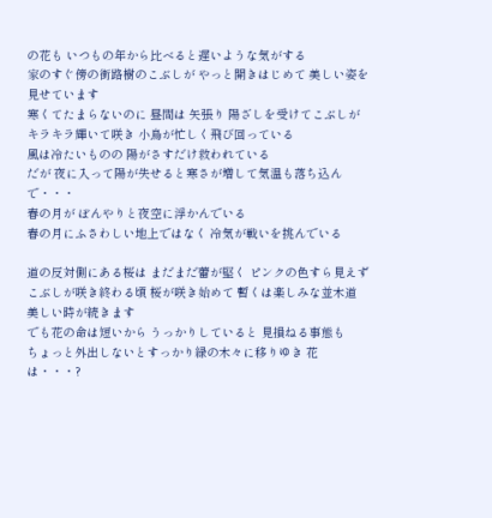の花も いつもの年から比べると遅いような気がする
家のすぐ傍の街路樹のこぶしが やっと開きはじめて 美しい姿を
見せています
寒くてたまらないのに 昼間は 矢張り 陽ざしを受けてこぶしが
キラキラ輝いて咲き 小鳥が忙しく飛び回っている
風は冷たいものの 陽がさすだけ救われている
だが 夜に入って陽が失せると寒さが増して気温も落ち込んで・・・
春の月が ぼんやりと夜空に浮かんでいる
春の月にふさわしい地上ではなく 冷気が戦いを挑んでいる

道の反対側にある桜は まだまだ蕾が堅く ピンクの色すら見えず
こぶしが咲き終わる頃 桜が咲き始めて 暫くは楽しみな並木道
美しい時が続きます
でも花の命は短いから うっかりしていると 見損ねる事態も
ちょっと外出しないとすっかり緑の木々に移りゆき 花は・・・?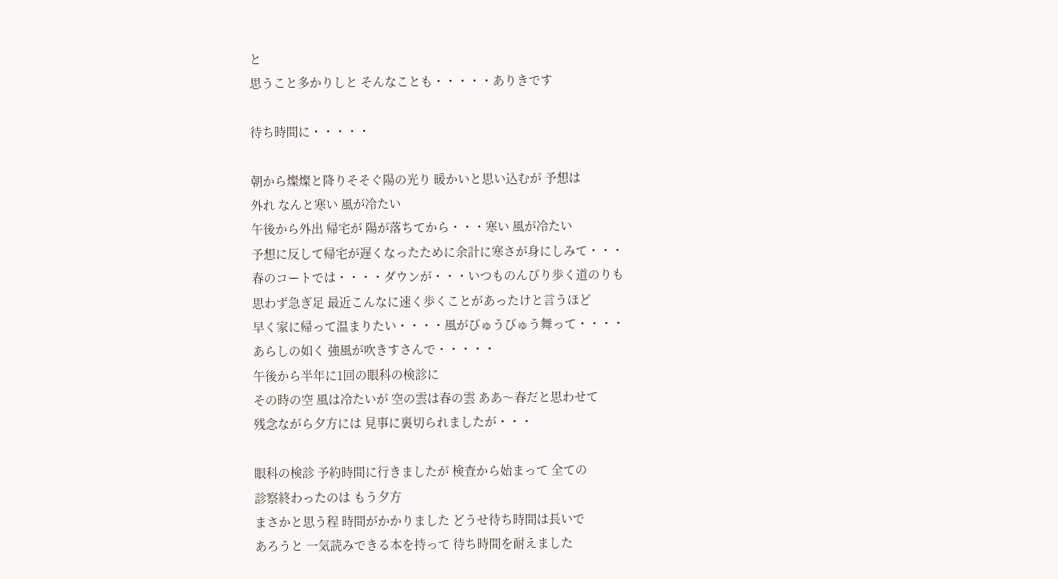と
思うこと多かりしと そんなことも・・・・・ありきです

待ち時間に・・・・・

朝から燦燦と降りそそぐ陽の光り 暖かいと思い込むが 予想は
外れ なんと寒い 風が冷たい
午後から外出 帰宅が 陽が落ちてから・・・寒い 風が冷たい
予想に反して帰宅が遅くなったために余計に寒さが身にしみて・・・
春のコートでは・・・・ダウンが・・・いつものんびり歩く道のりも
思わず急ぎ足 最近こんなに速く歩くことがあったけと言うほど
早く家に帰って温まりたい・・・・風がびゅうびゅう舞って・・・・
あらしの如く 強風が吹きすさんで・・・・・
午後から半年に1回の眼科の検診に
その時の空 風は冷たいが 空の雲は春の雲 ああ〜春だと思わせて
残念ながら夕方には 見事に裏切られましたが・・・

眼科の検診 予約時間に行きましたが 検査から始まって 全ての
診察終わったのは もう夕方
まさかと思う程 時間がかかりました どうせ待ち時間は長いで
あろうと 一気読みできる本を持って 待ち時間を耐えました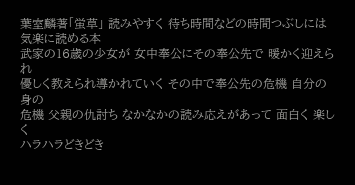葉室麟著「蛍草」 読みやすく 待ち時間などの時間つぶしには
気楽に読める本
武家の16歳の少女が 女中奉公にその奉公先で 暖かく迎えられ
優しく教えられ導かれていく その中で奉公先の危機 自分の身の
危機 父親の仇討ち なかなかの読み応えがあって 面白く 楽しく
ハラハラどきどき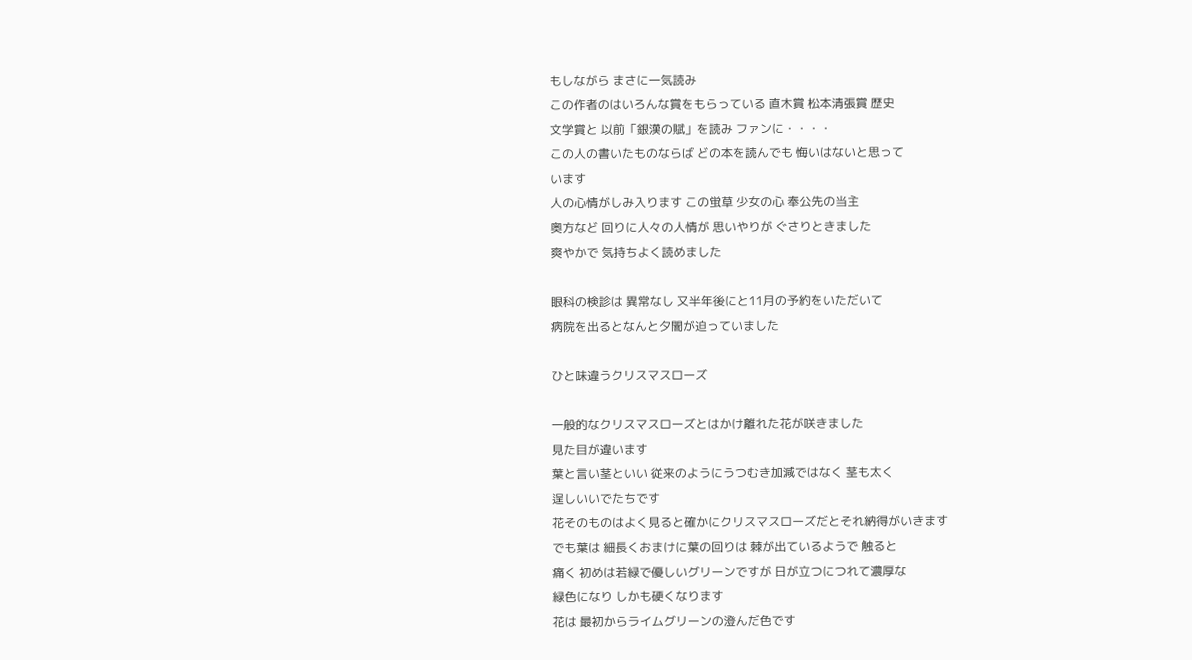もしながら まさに一気読み
この作者のはいろんな賞をもらっている 直木賞 松本清張賞 歴史
文学賞と 以前「銀漢の賦」を読み ファンに・・・・
この人の書いたものならば どの本を読んでも 悔いはないと思って
います
人の心情がしみ入ります この蛍草 少女の心 奉公先の当主
奥方など 回りに人々の人情が 思いやりが ぐさりときました
爽やかで 気持ちよく読めました

眼科の検診は 異常なし 又半年後にと11月の予約をいただいて
病院を出るとなんと夕闇が迫っていました

ひと味違うクリスマスローズ

一般的なクリスマスローズとはかけ離れた花が咲きました
見た目が違います
葉と言い茎といい 従来のようにうつむき加減ではなく 茎も太く
逞しいいでたちです
花そのものはよく見ると確かにクリスマスローズだとそれ納得がいきます
でも葉は 細長くおまけに葉の回りは 棘が出ているようで 触ると
痛く 初めは若緑で優しいグリーンですが 日が立つにつれて濃厚な
緑色になり しかも硬くなります
花は 最初からライムグリーンの澄んだ色です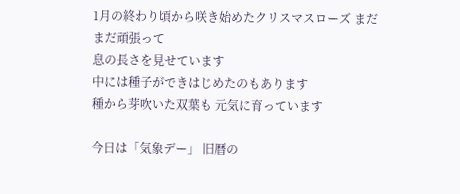1月の終わり頃から咲き始めたクリスマスローズ まだまだ頑張って
息の長さを見せています
中には種子ができはじめたのもあります
種から芽吹いた双葉も 元気に育っています

今日は「気象デー」 旧暦の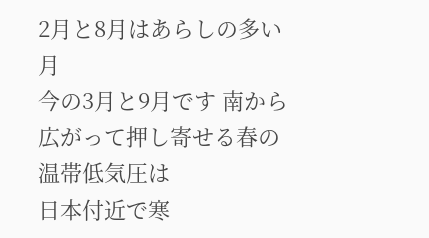2月と8月はあらしの多い月
今の3月と9月です 南から広がって押し寄せる春の温帯低気圧は
日本付近で寒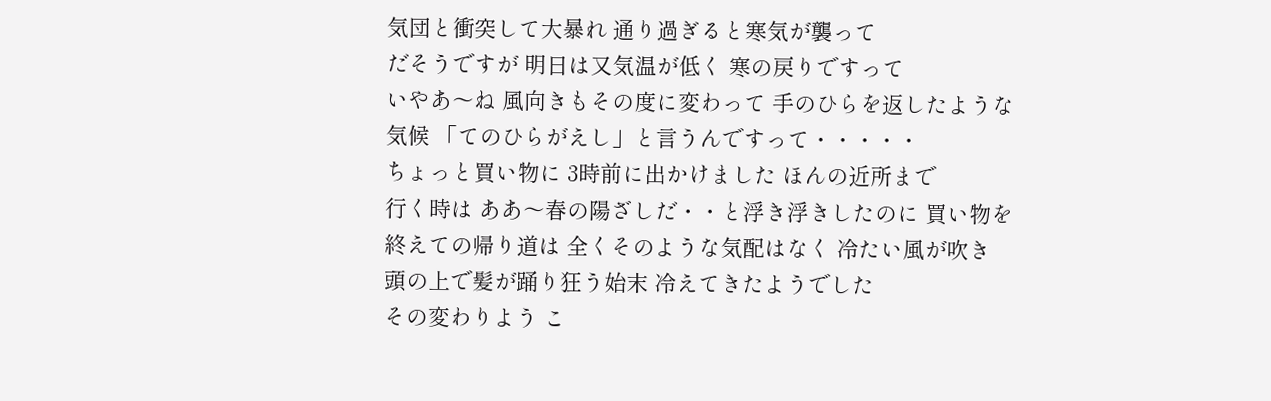気団と衝突して大暴れ 通り過ぎると寒気が襲って
だそうですが 明日は又気温が低く 寒の戻りですって
いやあ〜ね 風向きもその度に変わって 手のひらを返したような
気候 「てのひらがえし」と言うんですって・・・・・
ちょっと買い物に 3時前に出かけました ほんの近所まで
行く時は ああ〜春の陽ざしだ・・と浮き浮きしたのに 買い物を
終えての帰り道は 全くそのような気配はなく 冷たい風が吹き
頭の上で髪が踊り狂う始末 冷えてきたようでした
その変わりよう こ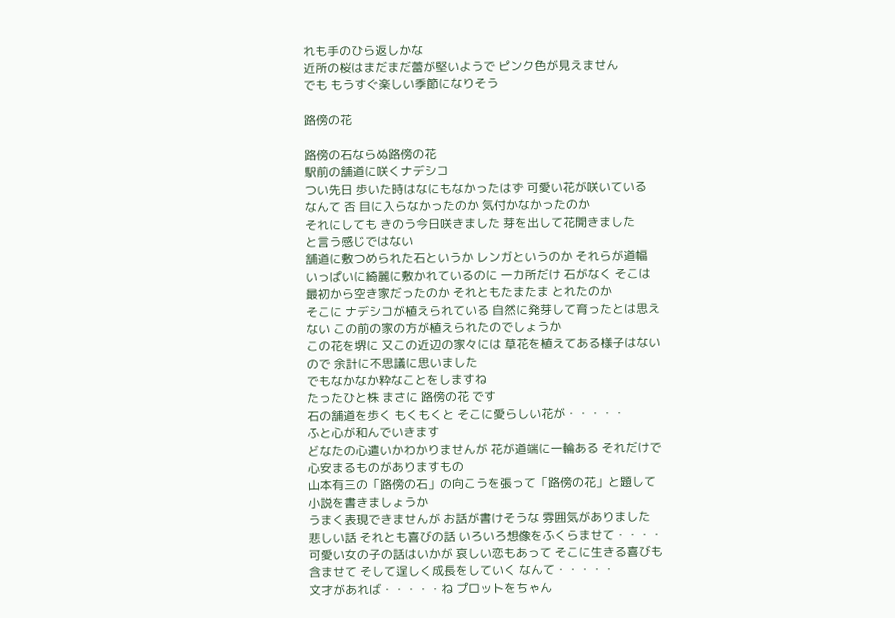れも手のひら返しかな
近所の桜はまだまだ蕾が堅いようで ピンク色が見えません
でも もうすぐ楽しい季節になりそう

路傍の花

路傍の石ならぬ路傍の花
駅前の舗道に咲くナデシコ
つい先日 歩いた時はなにもなかったはず 可愛い花が咲いている
なんて 否 目に入らなかったのか 気付かなかったのか
それにしても きのう今日咲きました 芽を出して花開きました
と言う感じではない
舗道に敷つめられた石というか レンガというのか それらが道幅
いっぱいに綺麗に敷かれているのに 一カ所だけ 石がなく そこは
最初から空き家だったのか それともたまたま とれたのか
そこに ナデシコが植えられている 自然に発芽して育ったとは思え
ない この前の家の方が植えられたのでしょうか
この花を堺に 又この近辺の家々には 草花を植えてある様子はない
ので 余計に不思議に思いました
でもなかなか粋なことをしますね
たったひと株 まさに 路傍の花 です
石の舗道を歩く もくもくと そこに愛らしい花が・・・・・
ふと心が和んでいきます
どなたの心遣いかわかりませんが 花が道端に一輪ある それだけで
心安まるものがありますもの
山本有三の「路傍の石」の向こうを張って「路傍の花」と題して
小説を書きましょうか
うまく表現できませんが お話が書けそうな 雰囲気がありました
悲しい話 それとも喜びの話 いろいろ想像をふくらませて・・・・
可愛い女の子の話はいかが 哀しい恋もあって そこに生きる喜びも
含ませて そして逞しく成長をしていく なんて・・・・・
文才があれば・・・・・ね プロットをちゃん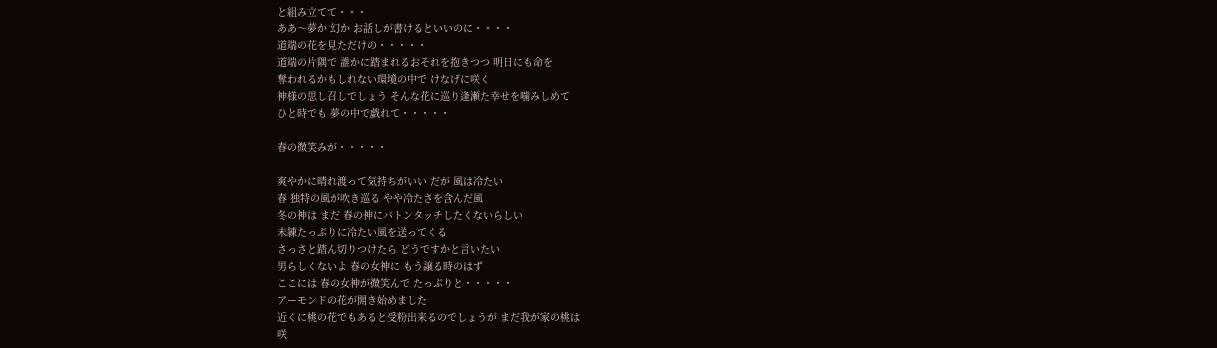と組み立てて・・・
ああ〜夢か 幻か お話しが書けるといいのに・・・・
道端の花を見ただけの・・・・・
道端の片隅で 誰かに踏まれるおそれを抱きつつ 明日にも命を
奪われるかもしれない環境の中で けなげに咲く
神様の思し召しでしょう そんな花に巡り逢瀬た幸せを噛みしめて
ひと時でも 夢の中で戯れて・・・・・

春の微笑みが・・・・・

爽やかに晴れ渡って気持ちがいい だが 風は冷たい
春 独特の風が吹き巡る やや冷たさを含んだ風
冬の神は まだ 春の神にバトンタッチしたくないらしい
未練たっぷりに冷たい風を送ってくる
さっさと踏ん切りつけたら どうですかと言いたい
男らしくないよ 春の女神に もう譲る時のはず
ここには 春の女神が微笑んで たっぷりと・・・・・
アーモンドの花が開き始めました
近くに桃の花でもあると受粉出来るのでしょうが まだ我が家の桃は
咲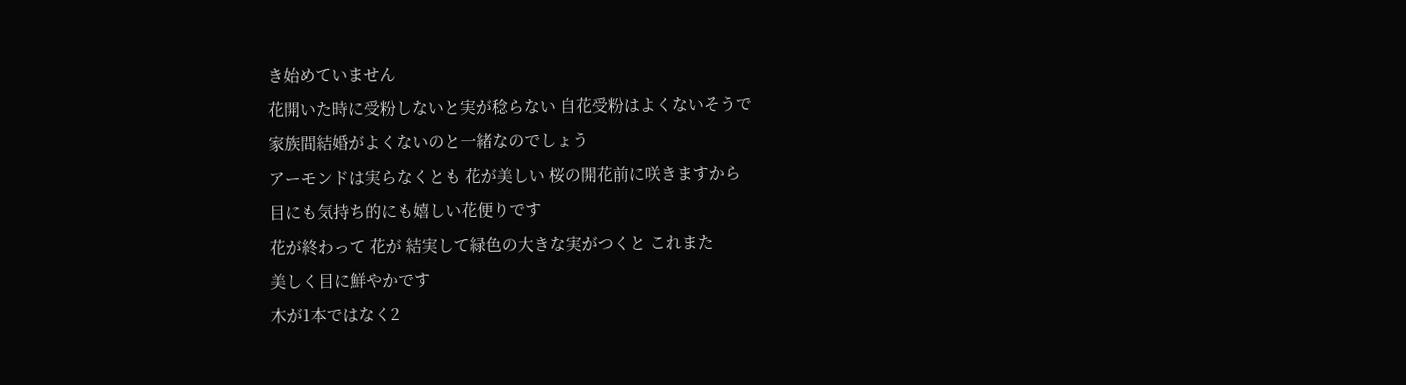き始めていません
花開いた時に受粉しないと実が稔らない 自花受粉はよくないそうで
家族間結婚がよくないのと一緒なのでしょう
アーモンドは実らなくとも 花が美しい 桜の開花前に咲きますから
目にも気持ち的にも嬉しい花便りです
花が終わって 花が 結実して緑色の大きな実がつくと これまた
美しく目に鮮やかです
木が1本ではなく2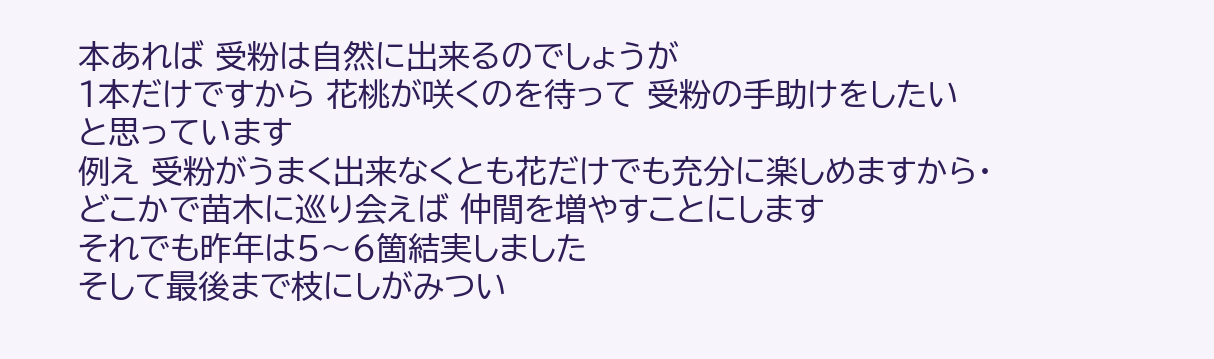本あれば 受粉は自然に出来るのでしょうが
1本だけですから 花桃が咲くのを待って 受粉の手助けをしたい
と思っています
例え 受粉がうまく出来なくとも花だけでも充分に楽しめますから・
どこかで苗木に巡り会えば 仲間を増やすことにします
それでも昨年は5〜6箇結実しました
そして最後まで枝にしがみつい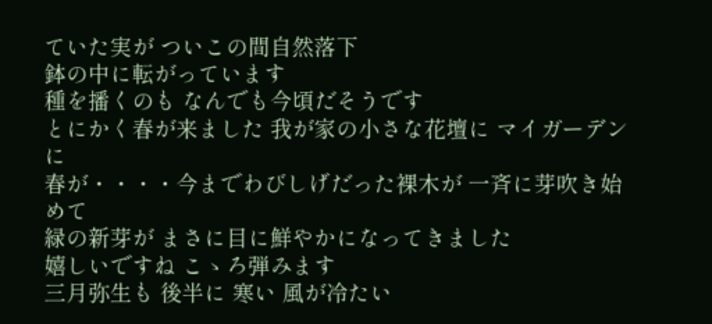ていた実が ついこの間自然落下
鉢の中に転がっています
種を播くのも なんでも今頃だそうです
とにかく春が来ました 我が家の小さな花壇に マイガーデンに
春が・・・・今までわびしげだった裸木が 一斉に芽吹き始めて
緑の新芽が まさに目に鮮やかになってきました
嬉しいですね こゝろ弾みます
三月弥生も 後半に 寒い 風が冷たい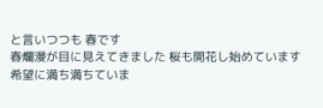と言いつつも 春です
春爛漫が目に見えてきました 桜も開花し始めています
希望に満ち満ちていま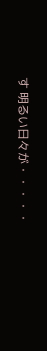す 明るい日々が・・・・・